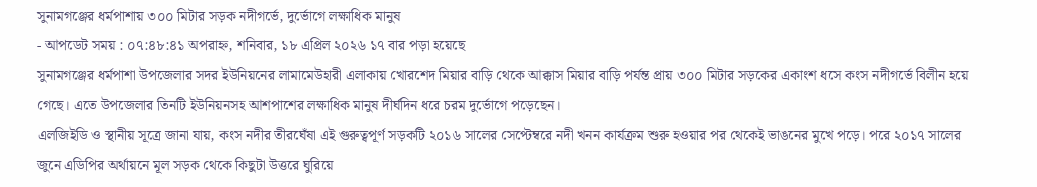সুনামগঞ্জের ধর্মপাশায় ৩০০ মিটার সড়ক নদীগর্ভে, দুর্ভোগে লক্ষাধিক মানুষ
- আপডেট সময় : ০৭:৪৮:৪১ অপরাহ্ন, শনিবার, ১৮ এপ্রিল ২০২৬ ১৭ বার পড়া হয়েছে
সুনামগঞ্জের ধর্মপাশা উপজেলার সদর ইউনিয়নের লামামেউহারী এলাকায় খোরশেদ মিয়ার বাড়ি থেকে আক্কাস মিয়ার বাড়ি পর্যন্ত প্রায় ৩০০ মিটার সড়কের একাংশ ধসে কংস নদীগর্ভে বিলীন হয়ে গেছে। এতে উপজেলার তিনটি ইউনিয়নসহ আশপাশের লক্ষাধিক মানুষ দীর্ঘদিন ধরে চরম দুর্ভোগে পড়েছেন।
এলজিইডি ও স্থানীয় সূত্রে জানা যায়, কংস নদীর তীরঘেঁষা এই গুরুত্বপূর্ণ সড়কটি ২০১৬ সালের সেপ্টেম্বরে নদী খনন কার্যক্রম শুরু হওয়ার পর থেকেই ভাঙনের মুখে পড়ে। পরে ২০১৭ সালের জুনে এডিপির অর্থায়নে মূল সড়ক থেকে কিছুটা উত্তরে ঘুরিয়ে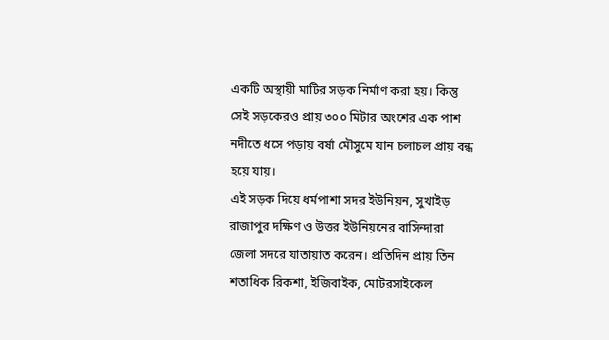একটি অস্থায়ী মাটির সড়ক নির্মাণ করা হয়। কিন্তু সেই সড়কেরও প্রায় ৩০০ মিটার অংশের এক পাশ নদীতে ধসে পড়ায় বর্ষা মৌসুমে যান চলাচল প্রায় বন্ধ হয়ে যায়।
এই সড়ক দিয়ে ধর্মপাশা সদর ইউনিয়ন, সুখাইড় রাজাপুর দক্ষিণ ও উত্তর ইউনিয়নের বাসিন্দারা জেলা সদরে যাতায়াত করেন। প্রতিদিন প্রায় তিন শতাধিক রিকশা, ইজিবাইক, মোটরসাইকেল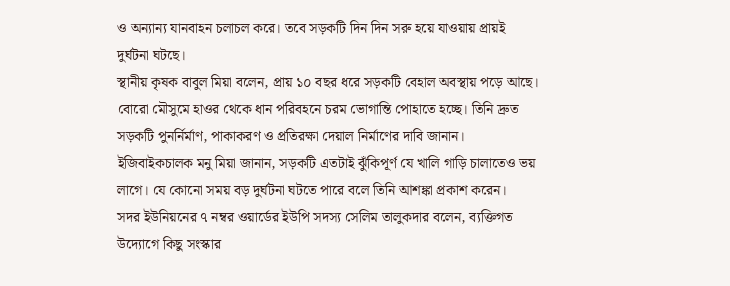ও অন্যান্য যানবাহন চলাচল করে। তবে সড়কটি দিন দিন সরু হয়ে যাওয়ায় প্রায়ই দুর্ঘটনা ঘটছে।
স্থানীয় কৃষক বাবুল মিয়া বলেন, প্রায় ১০ বছর ধরে সড়কটি বেহাল অবস্থায় পড়ে আছে। বোরো মৌসুমে হাওর থেকে ধান পরিবহনে চরম ভোগান্তি পোহাতে হচ্ছে। তিনি দ্রুত সড়কটি পুনর্নির্মাণ, পাকাকরণ ও প্রতিরক্ষা দেয়াল নির্মাণের দাবি জানান।
ইজিবাইকচালক মনু মিয়া জানান, সড়কটি এতটাই ঝুঁকিপূর্ণ যে খালি গাড়ি চালাতেও ভয় লাগে। যে কোনো সময় বড় দুর্ঘটনা ঘটতে পারে বলে তিনি আশঙ্কা প্রকাশ করেন।
সদর ইউনিয়নের ৭ নম্বর ওয়ার্ডের ইউপি সদস্য সেলিম তালুকদার বলেন, ব্যক্তিগত উদ্যোগে কিছু সংস্কার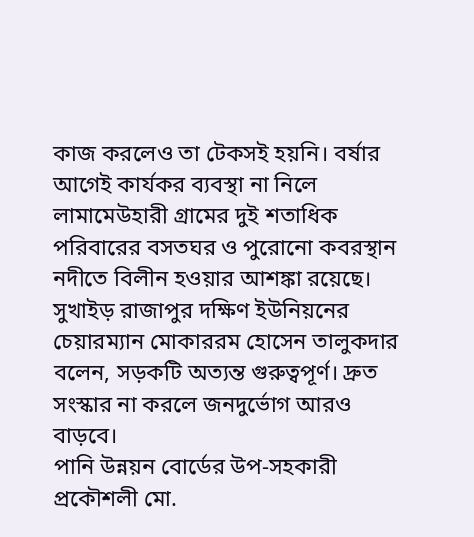কাজ করলেও তা টেকসই হয়নি। বর্ষার আগেই কার্যকর ব্যবস্থা না নিলে লামামেউহারী গ্রামের দুই শতাধিক পরিবারের বসতঘর ও পুরোনো কবরস্থান নদীতে বিলীন হওয়ার আশঙ্কা রয়েছে।
সুখাইড় রাজাপুর দক্ষিণ ইউনিয়নের চেয়ারম্যান মোকাররম হোসেন তালুকদার বলেন, সড়কটি অত্যন্ত গুরুত্বপূর্ণ। দ্রুত সংস্কার না করলে জনদুর্ভোগ আরও বাড়বে।
পানি উন্নয়ন বোর্ডের উপ-সহকারী প্রকৌশলী মো.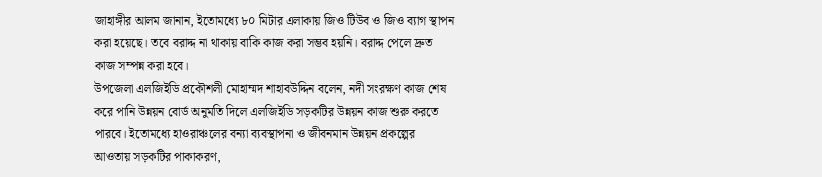জাহাঙ্গীর আলম জানান, ইতোমধ্যে ৮০ মিটার এলাকায় জিও টিউব ও জিও ব্যাগ স্থাপন করা হয়েছে। তবে বরাদ্দ না থাকায় বাকি কাজ করা সম্ভব হয়নি। বরাদ্দ পেলে দ্রুত কাজ সম্পন্ন করা হবে।
উপজেলা এলজিইডি প্রকৌশলী মোহাম্মদ শাহাবউদ্দিন বলেন, নদী সংরক্ষণ কাজ শেষ করে পানি উন্নয়ন বোর্ড অনুমতি দিলে এলজিইডি সড়কটির উন্নয়ন কাজ শুরু করতে পারবে। ইতোমধ্যে হাওরাঞ্চলের বন্যা ব্যবস্থাপনা ও জীবনমান উন্নয়ন প্রকল্পের আওতায় সড়কটির পাকাকরণ,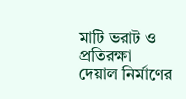মাটি ভরাট ও প্রতিরক্ষা দেয়াল নির্মাণের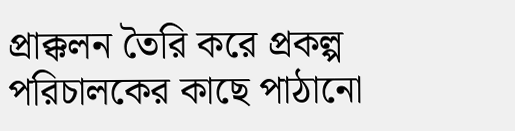প্রাক্কলন তৈরি করে প্রকল্প পরিচালকের কাছে পাঠানো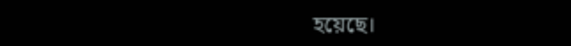হয়েছে।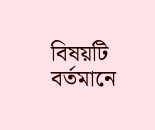বিষয়টি বর্তমানে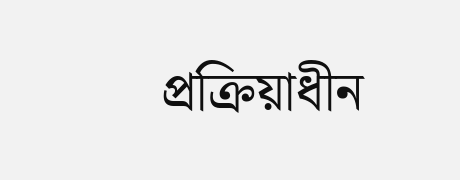প্রক্রিয়াধীন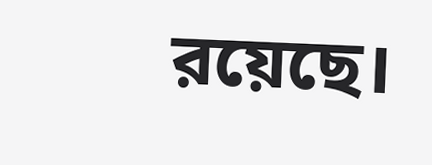রয়েছে।